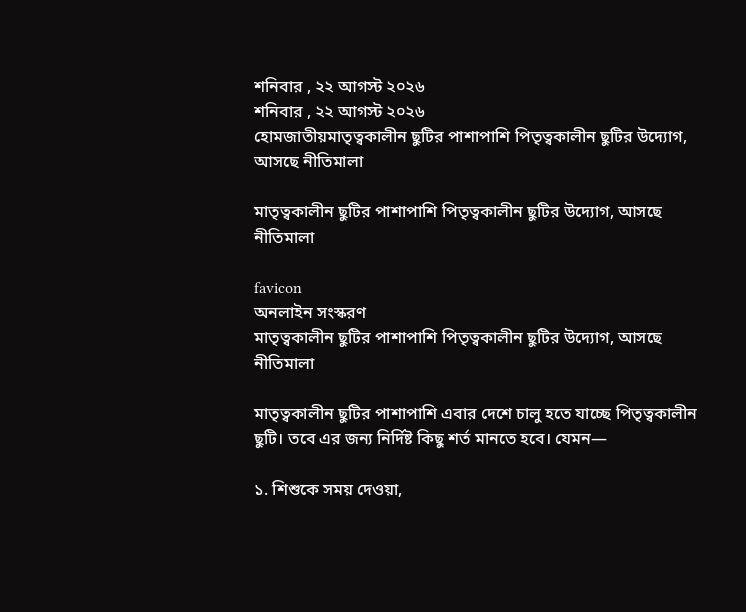শনিবার , ২২ আগস্ট ২০২৬
শনিবার , ২২ আগস্ট ২০২৬
হোমজাতীয়মাতৃত্বকালীন ছুটির পাশাপাশি পিতৃত্বকালীন ছুটির উদ্যোগ, আসছে নীতিমালা

মাতৃত্বকালীন ছুটির পাশাপাশি পিতৃত্বকালীন ছুটির উদ্যোগ, আসছে নীতিমালা

favicon
অনলাইন সংস্করণ
মাতৃত্বকালীন ছুটির পাশাপাশি পিতৃত্বকালীন ছুটির উদ্যোগ, আসছে নীতিমালা

মাতৃত্বকালীন ছুটির পাশাপাশি এবার দেশে চালু হতে যাচ্ছে পিতৃত্বকালীন ছুটি। তবে এর জন্য নির্দিষ্ট কিছু শর্ত মানতে হবে। যেমন—

১. শিশুকে সময় দেওয়া,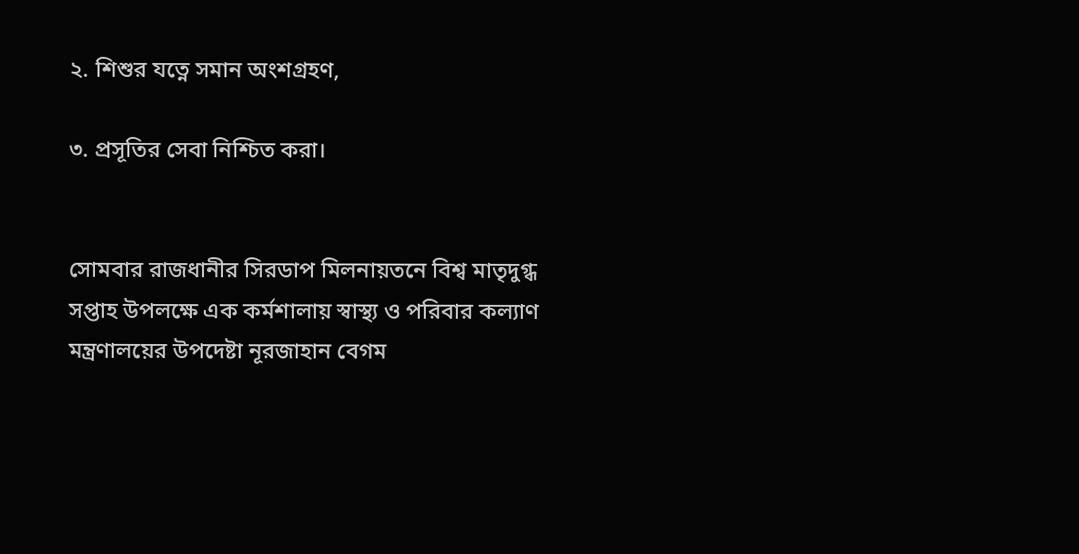২. শিশুর যত্নে সমান অংশগ্রহণ,

৩. প্রসূতির সেবা নিশ্চিত করা।


সোমবার রাজধানীর সিরডাপ মিলনায়তনে বিশ্ব মাতৃদুগ্ধ সপ্তাহ উপলক্ষে এক কর্মশালায় স্বাস্থ্য ও পরিবার কল্যাণ মন্ত্রণালয়ের উপদেষ্টা নূরজাহান বেগম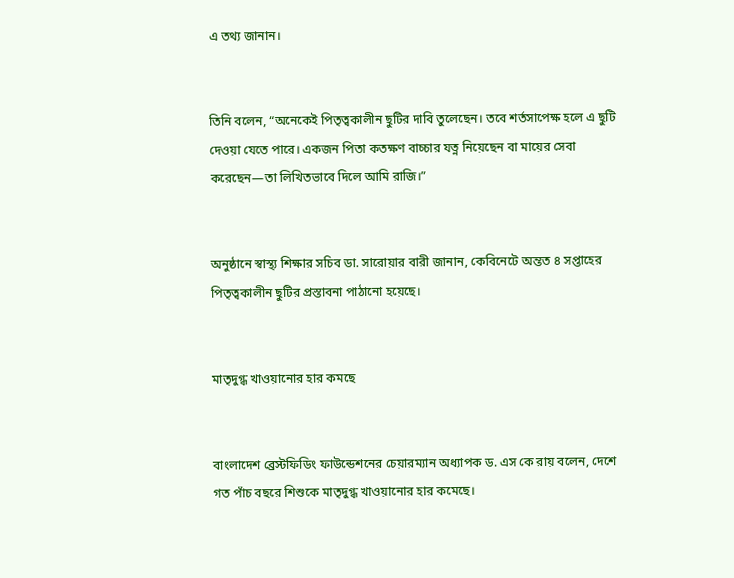এ তথ্য জানান।


তিনি বলেন, “অনেকেই পিতৃত্বকালীন ছুটির দাবি তুলেছেন। তবে শর্তসাপেক্ষ হলে এ ছুটি দেওয়া যেতে পারে। একজন পিতা কতক্ষণ বাচ্চার যত্ন নিয়েছেন বা মায়ের সেবা করেছেন—তা লিখিতভাবে দিলে আমি রাজি।”


অনুষ্ঠানে স্বাস্থ্য শিক্ষার সচিব ডা. সারোয়ার বারী জানান, কেবিনেটে অন্তত ৪ সপ্তাহের পিতৃত্বকালীন ছুটির প্রস্তাবনা পাঠানো হয়েছে।


মাতৃদুগ্ধ খাওয়ানোর হার কমছে


বাংলাদেশ ব্রেস্টফিডিং ফাউন্ডেশনের চেয়ারম্যান অধ্যাপক ড. এস কে রায় বলেন, দেশে গত পাঁচ বছরে শিশুকে মাতৃদুগ্ধ খাওয়ানোর হার কমেছে।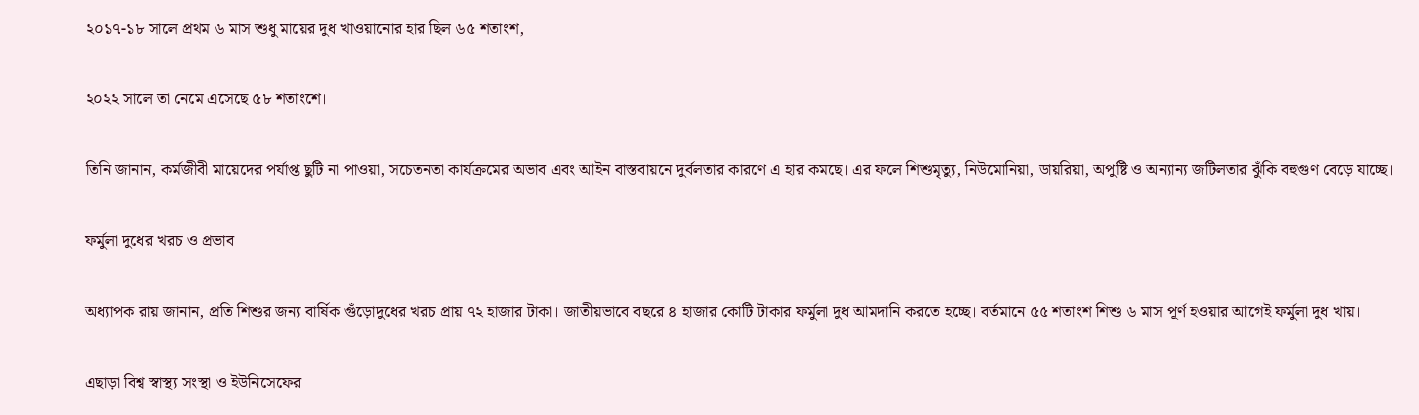২০১৭-১৮ সালে প্রথম ৬ মাস শুধু মায়ের দুধ খাওয়ানোর হার ছিল ৬৫ শতাংশ,


২০২২ সালে তা নেমে এসেছে ৫৮ শতাংশে।


তিনি জানান, কর্মজীবী মায়েদের পর্যাপ্ত ছুটি না পাওয়া, সচেতনতা কার্যক্রমের অভাব এবং আইন বাস্তবায়নে দুর্বলতার কারণে এ হার কমছে। এর ফলে শিশুমৃত্যু, নিউমোনিয়া, ডায়রিয়া, অপুষ্টি ও অন্যান্য জটিলতার ঝুঁকি বহুগুণ বেড়ে যাচ্ছে।


ফর্মুলা দুধের খরচ ও প্রভাব


অধ্যাপক রায় জানান, প্রতি শিশুর জন্য বার্ষিক গুঁড়োদুধের খরচ প্রায় ৭২ হাজার টাকা। জাতীয়ভাবে বছরে ৪ হাজার কোটি টাকার ফর্মুলা দুধ আমদানি করতে হচ্ছে। বর্তমানে ৫৫ শতাংশ শিশু ৬ মাস পূর্ণ হওয়ার আগেই ফর্মুলা দুধ খায়।


এছাড়া বিশ্ব স্বাস্থ্য সংস্থা ও ইউনিসেফের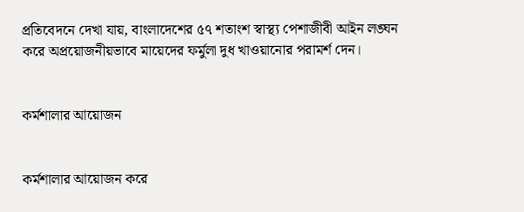প্রতিবেদনে দেখা যায়, বাংলাদেশের ৫৭ শতাংশ স্বাস্থ্য পেশাজীবী আইন লঙ্ঘন করে অপ্রয়োজনীয়ভাবে মায়েদের ফর্মুলা দুধ খাওয়ানোর পরামর্শ দেন।


কর্মশালার আয়োজন


কর্মশালার আয়োজন করে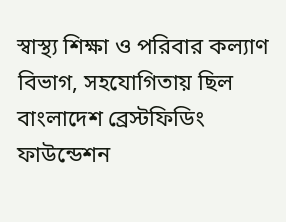স্বাস্থ্য শিক্ষা ও পরিবার কল্যাণ বিভাগ, সহযোগিতায় ছিল বাংলাদেশ ব্রেস্টফিডিং ফাউন্ডেশন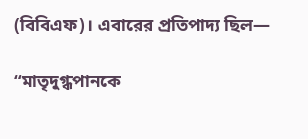(বিবিএফ)। এবারের প্রতিপাদ্য ছিল—

“মাতৃদুগ্ধপানকে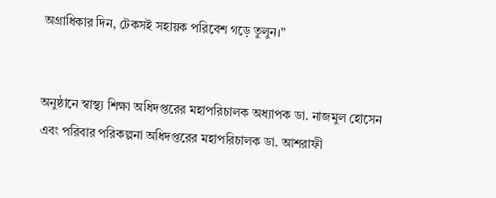অগ্রাধিকার দিন, টেকসই সহায়ক পরিবেশ গড়ে তুলুন।”


অনুষ্ঠানে স্বাস্থ্য শিক্ষা অধিদপ্তরের মহাপরিচালক অধ্যাপক ডা. নাজমুল হোসেন এবং পরিবার পরিকল্পনা অধিদপ্তরের মহাপরিচালক ডা. আশরাফী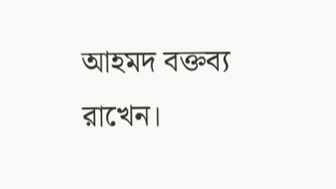আহমদ বক্তব্য রাখেন।